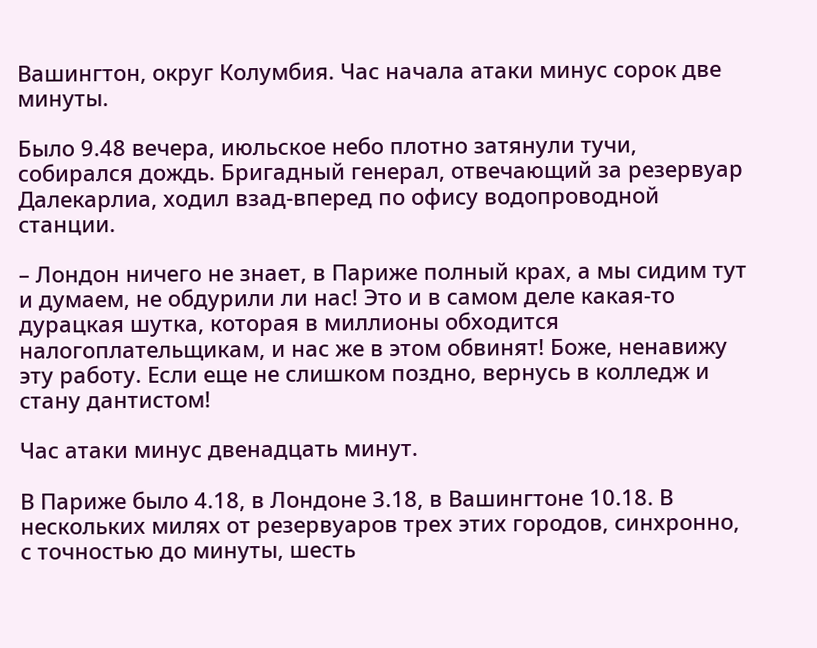Вашингтон, округ Колумбия. Час начала атаки минус сорок две минуты.

Было 9.48 вечера, июльское небо плотно затянули тучи, собирался дождь. Бригадный генерал, отвечающий за резервуар Далекарлиа, ходил взад-вперед по офису водопроводной станции.

– Лондон ничего не знает, в Париже полный крах, а мы сидим тут и думаем, не обдурили ли нас! Это и в самом деле какая-то дурацкая шутка, которая в миллионы обходится налогоплательщикам, и нас же в этом обвинят! Боже, ненавижу эту работу. Если еще не слишком поздно, вернусь в колледж и стану дантистом!

Час атаки минус двенадцать минут.

В Париже было 4.18, в Лондоне 3.18, в Вашингтоне 10.18. В нескольких милях от резервуаров трех этих городов, синхронно, с точностью до минуты, шесть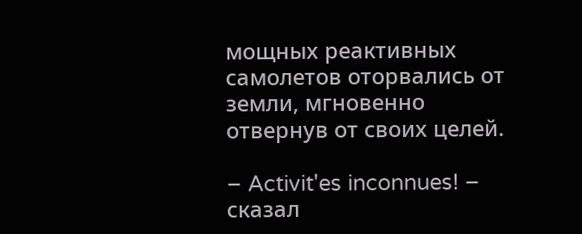мощных реактивных самолетов оторвались от земли, мгновенно отвернув от своих целей.

– Activit'es inconnues! – сказал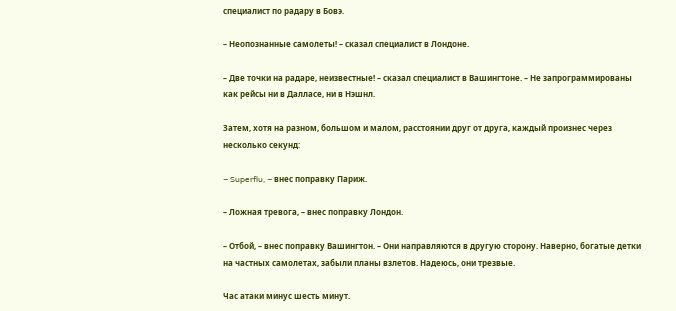специалист по радару в Бовэ.

– Неопознанные самолеты! – сказал специалист в Лондоне.

– Две точки на радаре, неизвестные! – сказал специалист в Вашингтоне. – Не запрограммированы как рейсы ни в Далласе, ни в Нэшнл.

Затем, хотя на разном, большом и малом, расстоянии друг от друга, каждый произнес через несколько секунд:

– Superflu, – внес поправку Париж.

– Ложная тревога, – внес поправку Лондон.

– Отбой, – внес поправку Вашингтон. – Они направляются в другую сторону. Наверно, богатые детки на частных самолетах, забыли планы взлетов. Надеюсь, они трезвые.

Час атаки минус шесть минут.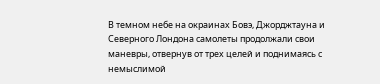В темном небе на окраинах Бовэ, Джорджтауна и Северного Лондона самолеты продолжали свои маневры, отвернув от трех целей и поднимаясь с немыслимой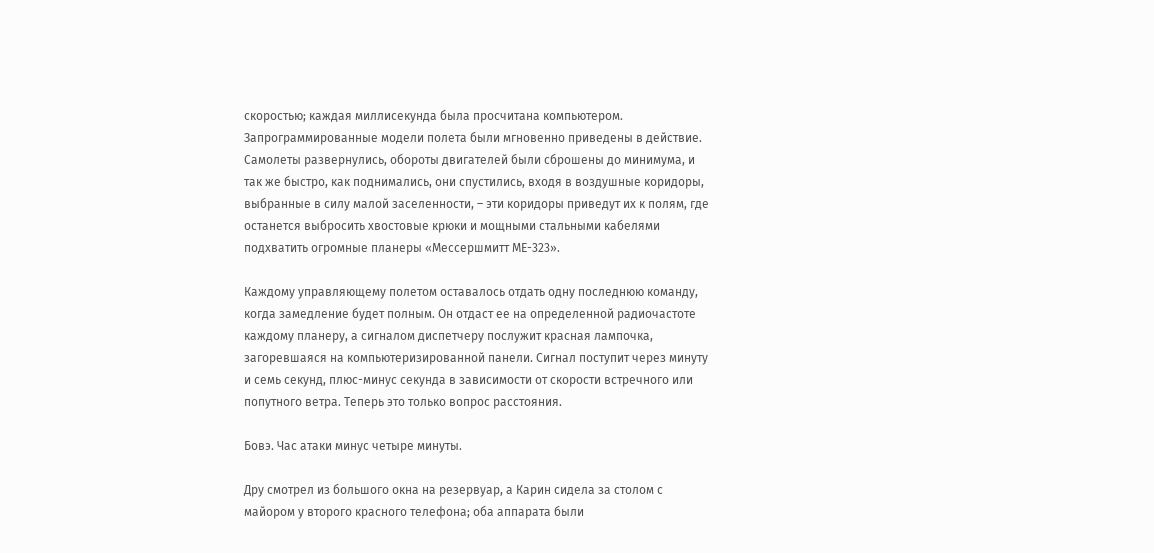скоростью; каждая миллисекунда была просчитана компьютером. Запрограммированные модели полета были мгновенно приведены в действие. Самолеты развернулись, обороты двигателей были сброшены до минимума, и так же быстро, как поднимались, они спустились, входя в воздушные коридоры, выбранные в силу малой заселенности, – эти коридоры приведут их к полям, где останется выбросить хвостовые крюки и мощными стальными кабелями подхватить огромные планеры «Мессершмитт МЕ-323».

Каждому управляющему полетом оставалось отдать одну последнюю команду, когда замедление будет полным. Он отдаст ее на определенной радиочастоте каждому планеру, а сигналом диспетчеру послужит красная лампочка, загоревшаяся на компьютеризированной панели. Сигнал поступит через минуту и семь секунд, плюс-минус секунда в зависимости от скорости встречного или попутного ветра. Теперь это только вопрос расстояния.

Бовэ. Час атаки минус четыре минуты.

Дру смотрел из большого окна на резервуар, а Карин сидела за столом с майором у второго красного телефона; оба аппарата были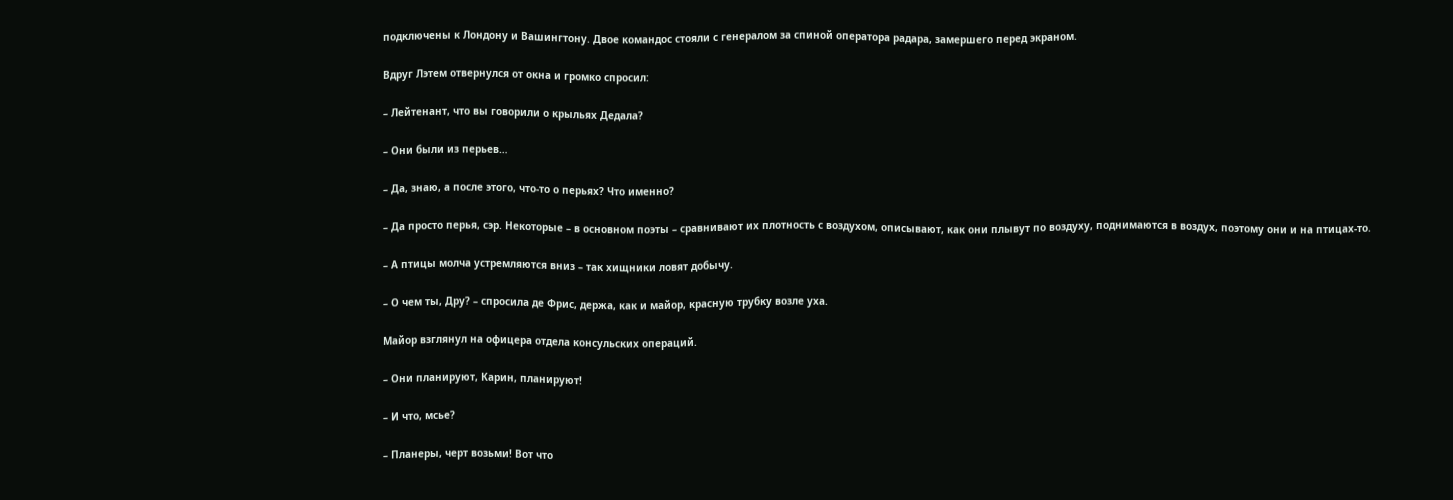подключены к Лондону и Вашингтону. Двое командос стояли с генералом за спиной оператора радара, замершего перед экраном.

Вдруг Лэтем отвернулся от окна и громко спросил:

– Лейтенант, что вы говорили о крыльях Дедала?

– Они были из перьев…

– Да, знаю, а после этого, что-то о перьях? Что именно?

– Да просто перья, сэр. Некоторые – в основном поэты – сравнивают их плотность с воздухом, описывают, как они плывут по воздуху, поднимаются в воздух, поэтому они и на птицах-то.

– А птицы молча устремляются вниз – так хищники ловят добычу.

– О чем ты, Дру? – спросила де Фрис, держа, как и майор, красную трубку возле уха.

Майор взглянул на офицера отдела консульских операций.

– Они планируют, Карин, планируют!

– И что, мсье?

– Планеры, черт возьми! Вот что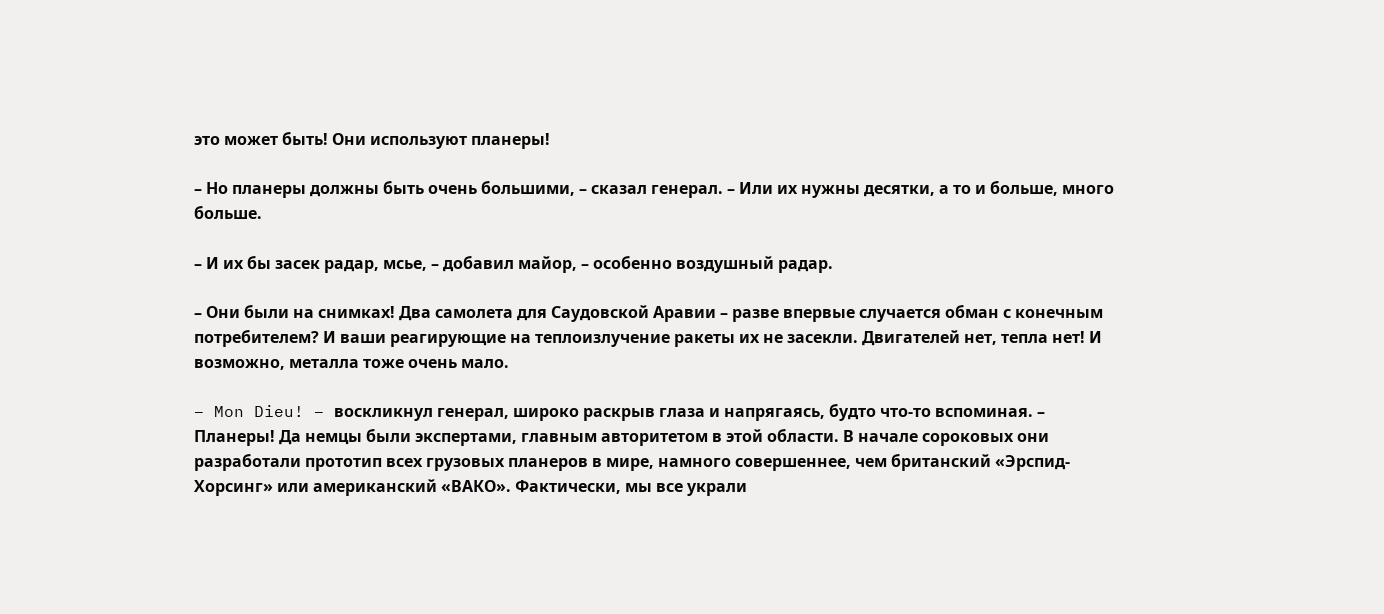это может быть! Они используют планеры!

– Но планеры должны быть очень большими, – сказал генерал. – Или их нужны десятки, а то и больше, много больше.

– И их бы засек радар, мсье, – добавил майор, – особенно воздушный радар.

– Они были на снимках! Два самолета для Саудовской Аравии – разве впервые случается обман с конечным потребителем? И ваши реагирующие на теплоизлучение ракеты их не засекли. Двигателей нет, тепла нет! И возможно, металла тоже очень мало.

– Mon Dieu! – воскликнул генерал, широко раскрыв глаза и напрягаясь, будто что-то вспоминая. – Планеры! Да немцы были экспертами, главным авторитетом в этой области. В начале сороковых они разработали прототип всех грузовых планеров в мире, намного совершеннее, чем британский «Эрспид-Хорсинг» или американский «ВАКО». Фактически, мы все украли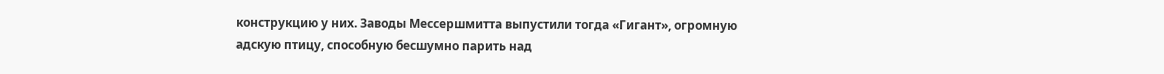конструкцию у них. Заводы Мессершмитта выпустили тогда «Гигант», огромную адскую птицу, способную бесшумно парить над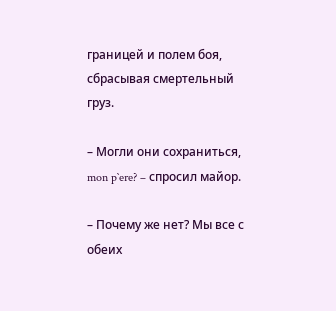границей и полем боя, сбрасывая смертельный груз.

– Могли они сохраниться, mon p`ere? – спросил майор.

– Почему же нет? Мы все с обеих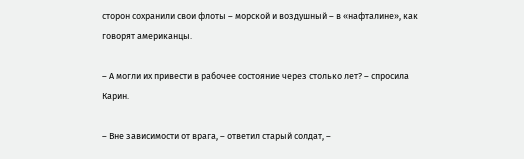сторон сохранили свои флоты – морской и воздушный – в «нафталине», как говорят американцы.

– А могли их привести в рабочее состояние через столько лет? – спросила Карин.

– Вне зависимости от врага, – ответил старый солдат, –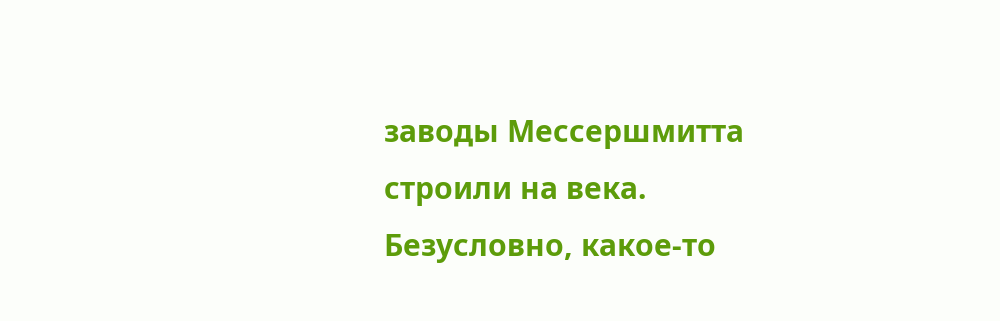заводы Мессершмитта строили на века. Безусловно, какое-то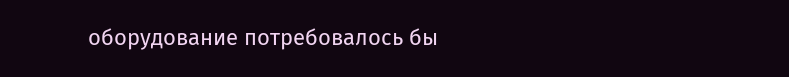оборудование потребовалось бы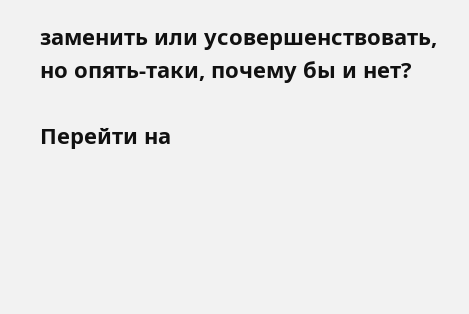заменить или усовершенствовать, но опять-таки, почему бы и нет?

Перейти на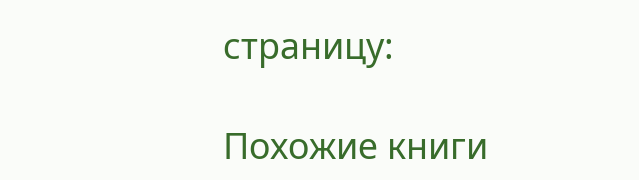страницу:

Похожие книги